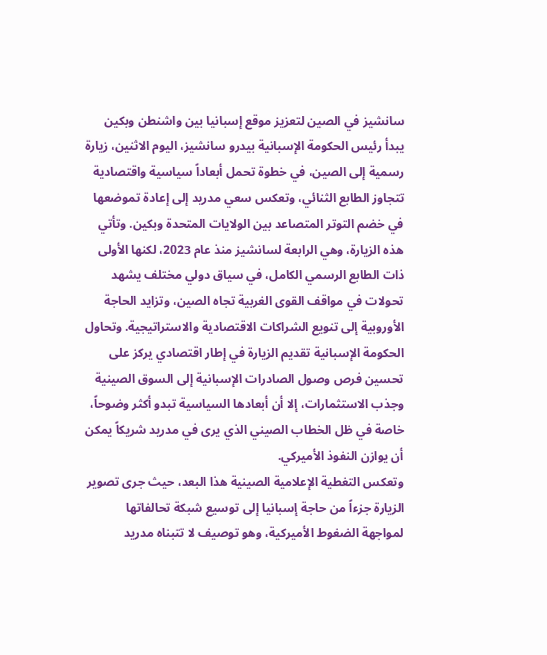سانشيز في الصين لتعزيز موقع إسبانيا بين واشنطن وبكين
يبدأ رئيس الحكومة الإسبانية بيدرو سانشيز، اليوم الاثنين، زيارة رسمية إلى الصين، في خطوة تحمل أبعاداً سياسية واقتصادية تتجاوز الطابع الثنائي، وتعكس سعي مدريد إلى إعادة تموضعها في خضم التوتر المتصاعد بين الولايات المتحدة وبكين. وتأتي هذه الزيارة، وهي الرابعة لسانشيز منذ عام 2023، لكنها الأولى ذات الطابع الرسمي الكامل، في سياق دولي مختلف يشهد تحولات في مواقف القوى الغربية تجاه الصين، وتزايد الحاجة الأوروبية إلى تنويع الشراكات الاقتصادية والاستراتيجية. وتحاول الحكومة الإسبانية تقديم الزيارة في إطار اقتصادي يركز على تحسين فرص وصول الصادرات الإسبانية إلى السوق الصينية وجذب الاستثمارات، إلا أن أبعادها السياسية تبدو أكثر وضوحاً، خاصة في ظل الخطاب الصيني الذي يرى في مدريد شريكاً يمكن أن يوازن النفوذ الأميركي.
وتعكس التغطية الإعلامية الصينية هذا البعد، حيث جرى تصوير الزيارة جزءاً من حاجة إسبانيا إلى توسيع شبكة تحالفاتها لمواجهة الضغوط الأميركية، وهو توصيف لا تتبناه مدريد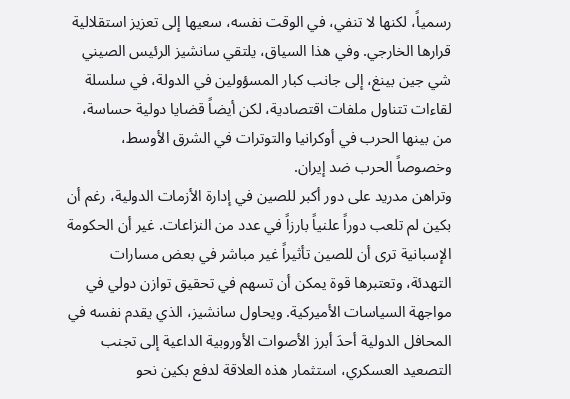رسمياً، لكنها لا تنفي، في الوقت نفسه، سعيها إلى تعزيز استقلالية قرارها الخارجي. وفي هذا السياق، يلتقي سانشيز الرئيس الصيني شي جين بينغ، إلى جانب كبار المسؤولين في الدولة، في سلسلة لقاءات تتناول ملفات اقتصادية، لكن أيضاً قضايا دولية حساسة، من بينها الحرب في أوكرانيا والتوترات في الشرق الأوسط، وخصوصاً الحرب ضد إيران.
وتراهن مدريد على دور أكبر للصين في إدارة الأزمات الدولية، رغم أن بكين لم تلعب دوراً علنياً بارزاً في عدد من النزاعات. غير أن الحكومة الإسبانية ترى أن للصين تأثيراً غير مباشر في بعض مسارات التهدئة، وتعتبرها قوة يمكن أن تسهم في تحقيق توازن دولي في مواجهة السياسات الأميركية. ويحاول سانشيز، الذي يقدم نفسه في المحافل الدولية أحدَ أبرز الأصوات الأوروبية الداعية إلى تجنب التصعيد العسكري، استثمار هذه العلاقة لدفع بكين نحو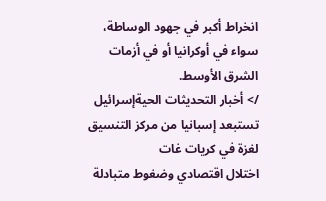انخراط أكبر في جهود الوساطة، سواء في أوكرانيا أو في أزمات الشرق الأوسط.
/> أخبار التحديثات الحيةإسرائيل تستبعد إسبانيا من مركز التنسيق لغزة في كريات غات
اختلال اقتصادي وضغوط متبادلة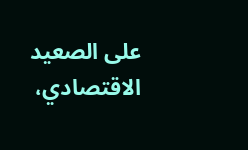على الصعيد الاقتصادي،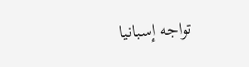تواجه إسبانيا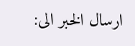ارسال الخبر الى: